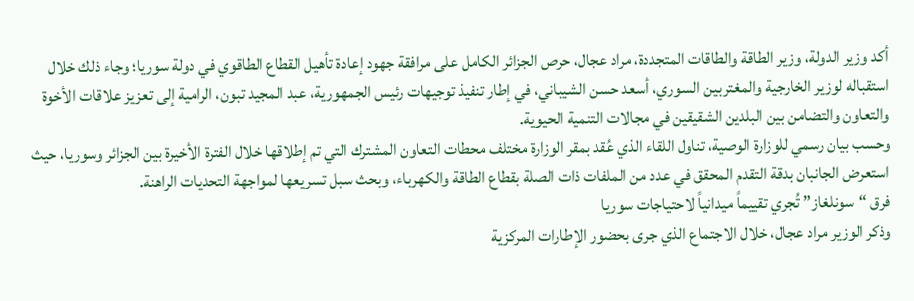أكد وزير الدولة، وزير الطاقة والطاقات المتجددة، مراد عجال، حرص الجزائر الكامل على مرافقة جهود إعادة تأهيل القطاع الطاقوي في دولة سوريا؛ وجاء ذلك خلال استقباله لوزير الخارجية والمغتربين السوري، أسعد حسن الشيباني، في إطار تنفيذ توجيهات رئيس الجمهورية، عبد المجيد تبون، الرامية إلى تعزيز علاقات الأخوة والتعاون والتضامن بين البلدين الشقيقين في مجالات التنمية الحيوية.
وحسب بيان رسمي للوزارة الوصية، تناول اللقاء الذي عُقد بمقر الوزارة مختلف محطات التعاون المشترك التي تم إطلاقها خلال الفترة الأخيرة بين الجزائر وسوريا، حيث استعرض الجانبان بدقة التقدم المحقق في عدد من الملفات ذات الصلة بقطاع الطاقة والكهرباء، وبحث سبل تسريعها لمواجهة التحديات الراهنة.
فرق “سونلغاز” تُجري تقييماً ميدانياً لاحتياجات سوريا
وذكر الوزير مراد عجال، خلال الاجتماع الذي جرى بحضور الإطارات المركزية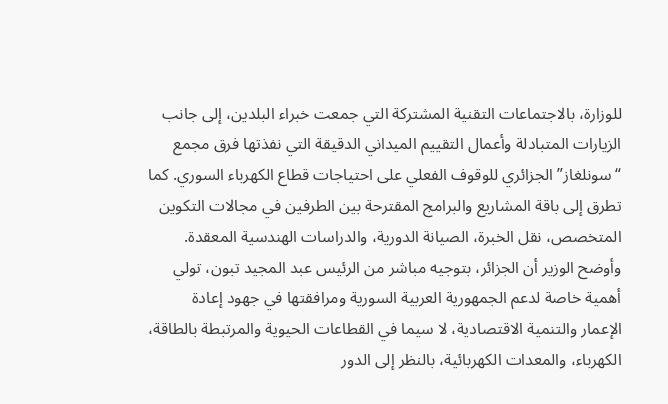للوزارة، بالاجتماعات التقنية المشتركة التي جمعت خبراء البلدين، إلى جانب الزيارات المتبادلة وأعمال التقييم الميداني الدقيقة التي نفذتها فرق مجمع “سونلغاز” الجزائري للوقوف الفعلي على احتياجات قطاع الكهرباء السوري. كما تطرق إلى باقة المشاريع والبرامج المقترحة بين الطرفين في مجالات التكوين المتخصص، نقل الخبرة، الصيانة الدورية، والدراسات الهندسية المعقدة.
وأوضح الوزير أن الجزائر، بتوجيه مباشر من الرئيس عبد المجيد تبون، تولي أهمية خاصة لدعم الجمهورية العربية السورية ومرافقتها في جهود إعادة الإعمار والتنمية الاقتصادية، لا سيما في القطاعات الحيوية والمرتبطة بالطاقة، الكهرباء، والمعدات الكهربائية، بالنظر إلى الدور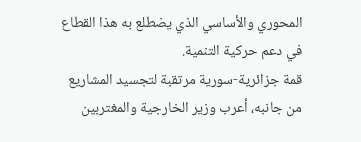المحوري والأساسي الذي يضطلع به هذا القطاع في دعم حركية التنمية.
قمة جزائرية-سورية مرتقبة لتجسيد المشاريع
من جانبه، أعرب وزير الخارجية والمغتربين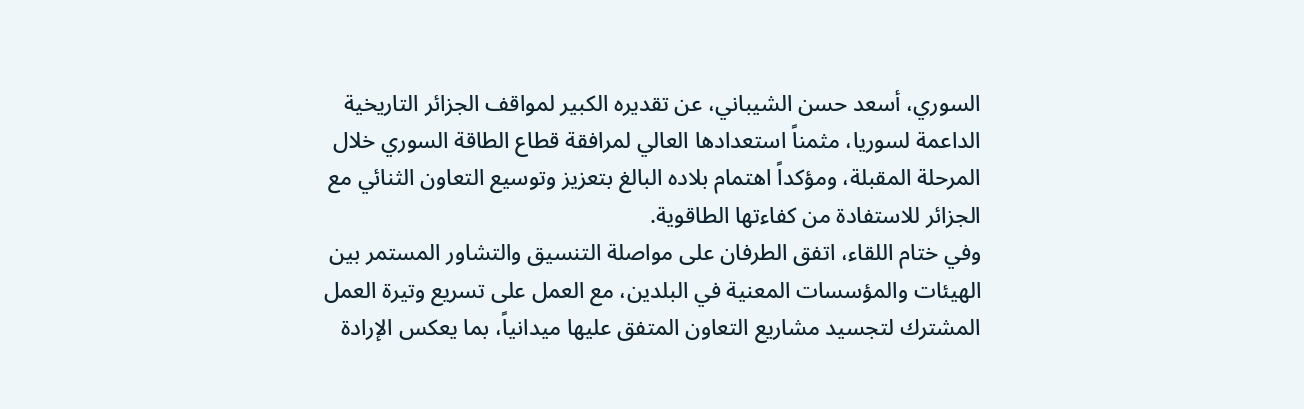السوري، أسعد حسن الشيباني، عن تقديره الكبير لمواقف الجزائر التاريخية الداعمة لسوريا، مثمناً استعدادها العالي لمرافقة قطاع الطاقة السوري خلال المرحلة المقبلة، ومؤكداً اهتمام بلاده البالغ بتعزيز وتوسيع التعاون الثنائي مع الجزائر للاستفادة من كفاءتها الطاقوية.
وفي ختام اللقاء، اتفق الطرفان على مواصلة التنسيق والتشاور المستمر بين الهيئات والمؤسسات المعنية في البلدين، مع العمل على تسريع وتيرة العمل المشترك لتجسيد مشاريع التعاون المتفق عليها ميدانياً، بما يعكس الإرادة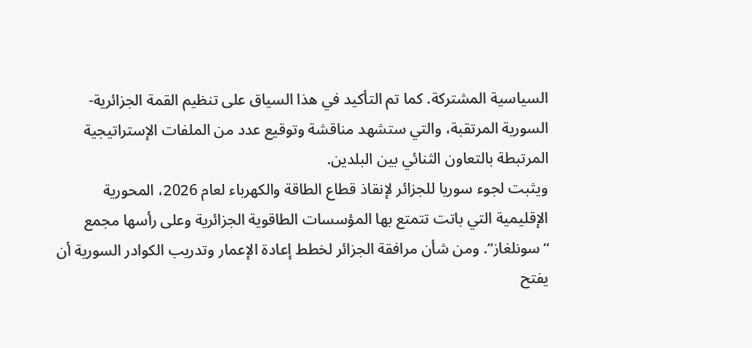السياسية المشتركة. كما تم التأكيد في هذا السياق على تنظيم القمة الجزائرية-السورية المرتقبة، والتي ستشهد مناقشة وتوقيع عدد من الملفات الإستراتيجية المرتبطة بالتعاون الثنائي بين البلدين.
ويثبت لجوء سوريا للجزائر لإنقاذ قطاع الطاقة والكهرباء لعام 2026، المحورية الإقليمية التي باتت تتمتع بها المؤسسات الطاقوية الجزائرية وعلى رأسها مجمع “سونلغاز”. ومن شأن مرافقة الجزائر لخطط إعادة الإعمار وتدريب الكوادر السورية أن يفتح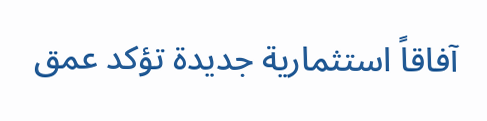آفاقاً استثمارية جديدة تؤكد عمق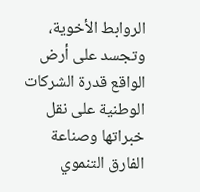الروابط الأخوية، وتجسد على أرض الواقع قدرة الشركات الوطنية على نقل خبراتها وصناعة الفارق التنموي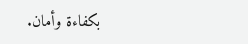بكفاءة وأمان.